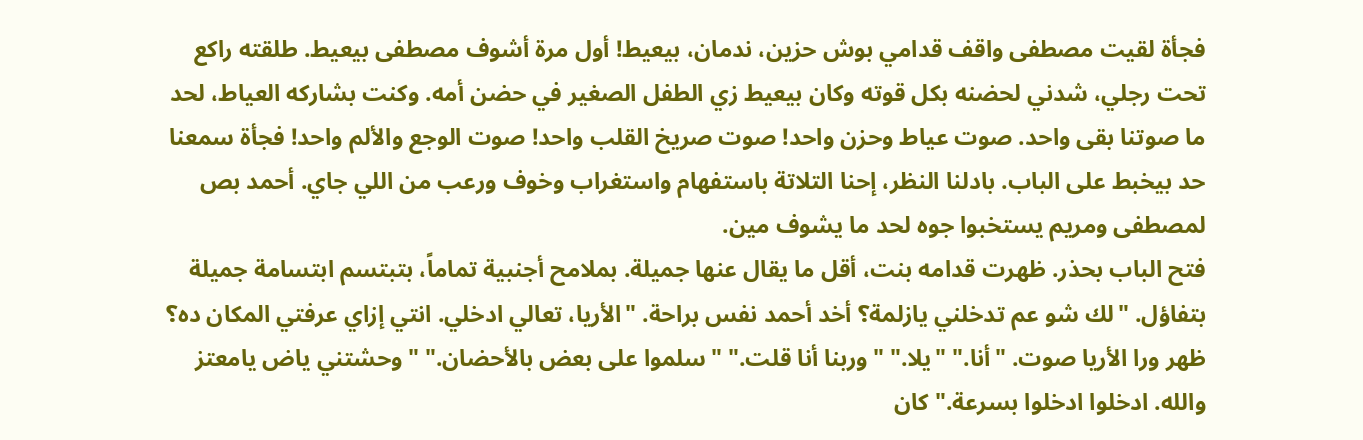فجأة لقيت مصطفى واقف قدامي بوش حزين، ندمان، بيعيط! أول مرة أشوف مصطفى بيعيط. طلقته راكع تحت رجلي، شدني لحضنه بكل قوته وكان بيعيط زي الطفل الصغير في حضن أمه. وكنت بشاركه العياط، لحد ما صوتنا بقى واحد. صوت عياط وحزن واحد! صوت صريخ القلب واحد! صوت الوجع والألم واحد! فجأة سمعنا حد بيخبط على الباب. بادلنا النظر، إحنا التلاتة باستفهام واستغراب وخوف ورعب من اللي جاي. أحمد بص لمصطفى ومريم يستخبوا جوه لحد ما يشوف مين.
فتح الباب بحذر. ظهرت قدامه بنت، أقل ما يقال عنها جميلة. بملامح أجنبية تماماً، بتبتسم ابتسامة جميلة بتفاؤل. "لك شو عم تدخلني يازلمة؟ أخد أحمد نفس براحة. "الأريا، تعالي ادخلي. انتي إزاي عرفتي المكان ده؟ ظهر ورا الأريا صوت. "أنا." "يلا." "وربنا أنا قلت." "سلموا على بعض بالأحضان." "وحشتني ياض يامعتز والله. ادخلوا ادخلوا بسرعة." كان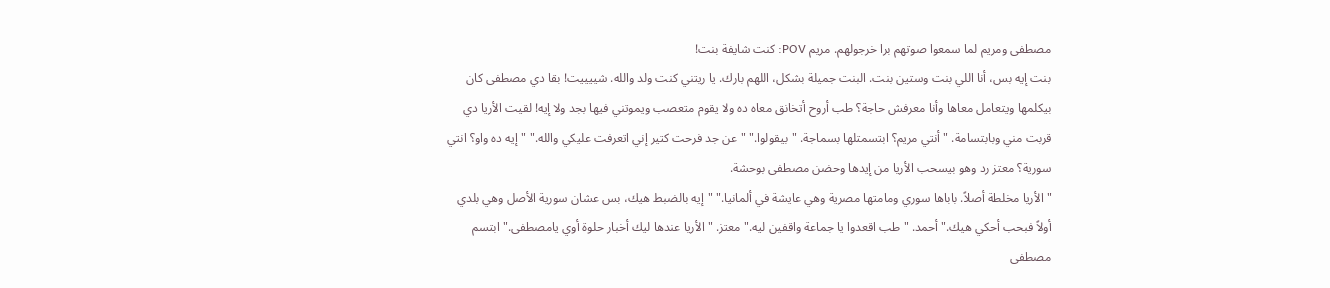مصطفى ومريم لما سمعوا صوتهم برا خرجولهم. مريم POV: كنت شايفة بنت!
بنت إيه بس، أنا اللي بنت وستين بنت. البنت جميلة بشكل، اللهم بارك. يا ريتني كنت ولد والله. شييييت! بقا دي مصطفى كان بيكلمها ويتعامل معاها وأنا معرفش حاجة؟ طب أروح أتخانق معاه ده ولا يقوم متعصب ويموتني فيها بجد ولا إيه! لقيت الأريا دي قربت مني وبابتسامة. "أنتي مريم؟ ابتسمتلها بسماجة. "بيقولوا." "عن جد فرحت كتير إني اتعرفت عليكي والله." "إيه ده واو؟ انتي سورية؟ معتز رد وهو بيسحب الأريا من إيدها وحضن مصطفى بوحشة.
"الأريا مخلطة أصلاً. باباها سوري ومامتها مصرية وهي عايشة في ألمانيا." "إيه بالضبط هيك، بس عشان سورية الأصل وهي بلدي أولاً فبحب أحكي هيك." أحمد. "طب اقعدوا يا جماعة واقفين ليه." معتز. "الأريا عندها ليك أخبار حلوة أوي يامصطفى." ابتسم مصطفى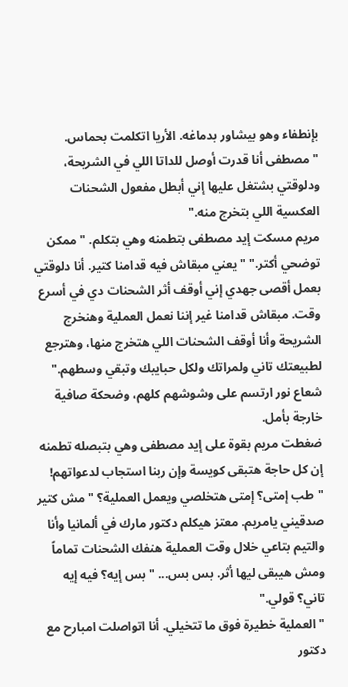بإنطفاء وهو بيشاور بدماغه. الأريا اتكلمت بحماس. "مصطفى أنا قدرت أوصل للداتا اللي في الشريحة، ودلوقتي بشتغل عليها إني أبطل مفعول الشحنات العكسية اللي بتخرج منه."
مريم مسكت إيد مصطفى بتطمنه وهي بتكلم. "ممكن توضحي أكتر." "يعني مبقاش فيه قدامنا كتير. أنا دلوقتي بعمل أقصى جهدي إني أوقف أثر الشحنات دي في أسرع وقت. مبقاش قدامنا غير إننا نعمل العملية وهنخرج الشريحة وأنا أوقف الشحنات اللي هتخرج منها، وهترجع لطبيعتك تاني ولمراتك ولكل حبايبك وتبقي وسطهم." شعاع نور ارتسم على وشوشهم كلهم، وضحكة صافية خارجة بأمل.
ضغطت مريم بقوة على إيد مصطفى وهي بتبصله تطمنه إن كل حاجة هتبقى كويسة وإن ربنا استجاب لدعواتهم! "طب إمتى؟ إمتى هتخلصي ويعمل العملية؟ "مش كتير صدقيني يامريم. معتز هيكلم دكتور مارك في ألمانيا وأنا والتيم بتاعي خلال وقت العملية هنفك الشحنات تماماً ومش هيبقى ليها أثر. بس بس... "بس إيه؟ فيه إيه تاني؟ قولي."
"العملية خطيرة فوق ما تتخيلي. أنا اتواصلت امبارح مع دكتور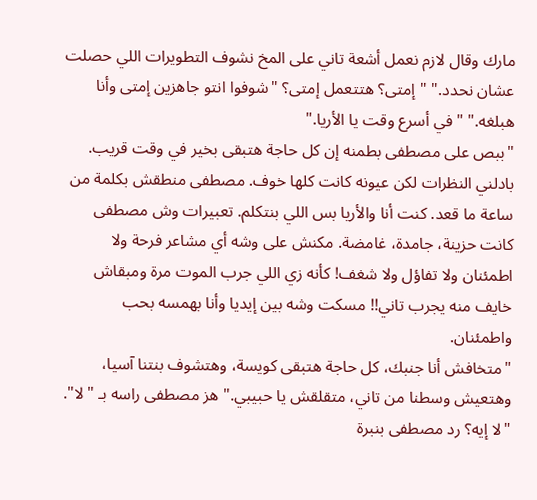مارك وقال لازم نعمل أشعة تاني على المخ نشوف التطويرات اللي حصلت عشان نحدد." "إمتى؟ هتتعمل إمتى؟ "شوفوا انتو جاهزين إمتى وأنا هبلغه." "في أسرع وقت يا الأريا."
"ببص على مصطفى بطمنه إن كل حاجة هتبقى بخير في وقت قريب. بادلني النظرات لكن عيونه كانت كلها خوف. مصطفى منطقش بكلمة من ساعة ما قعد. كنت أنا والأريا بس اللي بنتكلم. تعبيرات وش مصطفى كانت حزينة، جامدة، غامضة. مكنش على وشه أي مشاعر فرحة ولا اطمئنان ولا تفاؤل ولا شغف! كأنه زي اللي جرب الموت مرة ومبقاش خايف منه يجرب تاني!! مسكت وشه بين إيديا وأنا بهمسه بحب واطمئنان.
"متخافش أنا جنبك، كل حاجة هتبقى كويسة، وهتشوف بنتنا آسيا، وهتعيش وسطنا من تاني، متقلقش يا حبيبي." هز مصطفى راسه بـ "لا". "لا إيه؟ رد مصطفى بنبرة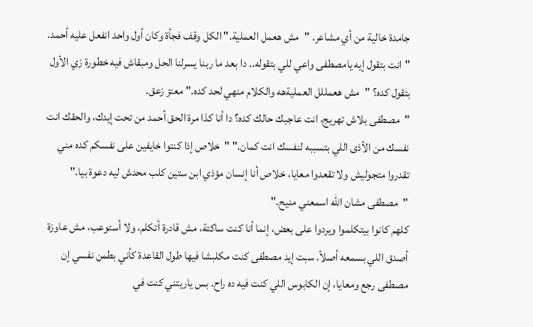جامدة خالية من أي مشاعر. "مش هعمل العملية." الكل وقف فجأة وكان أول واحد انفعل عليه أحمد. "انت بتقول إيه يامصطفى واعي للي بتقوله.. دا بعد ما ربنا يسرلنا الحل ومبقاش فيه خطورة زي الأول بتقول كده؟ "مش هعمللل العمليةهه والكلام منهي لحد كده." معتز زعق.
"مصطفى بلاش تهريج، انت عاجبك حالك كده؟ دا أنا كذا مرة الحق أحمد من تحت إيدك، والحقك انت نفسك من الأذى اللي بتسببه لنفسك انت كمان." "خلاص إذا كنتوا خايفين على نفسكم كده مني تقدروا متجوليش ولا تقعدوا معايا، خلاص أنا إنسان مؤذي ابن ستين كلب محدش ليه دعوة بيا." "مصطفى مشان الله اسمعني منيح."
كلهم كانوا بيتكلموا ويردوا على بعض، إنما أنا كنت ساكتة، مش قادرة أتكلم، ولا أستوعب، مش عاوزة أصدق اللي بسمعه أصلاً. سبت إيد مصطفى كنت مكلبشا فيها طول القاعدة كأني بطمن نفسي إن مصطفى رجع ومعايا، إن الكابوس اللي كنت فيه ده راح. بس ياريتني كنت في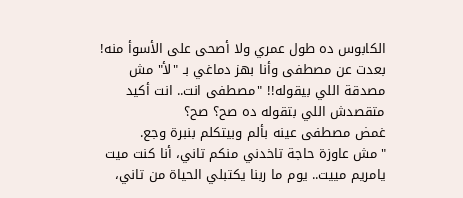الكابوس ده طول عمري ولا أصحى على الأسوأ منه! بعدت عن مصطفى وأنا بهز دماغي بـ "لأ" مش مصدقة اللي بيقوله!! "مصطفى انت.. انت أكيد متقصدش اللي بتقوله ده صح؟ صح؟
غمض مصطفى عينه بألم وبيتكلم بنبرة وجع.
"مش عاوزة حاجة تاخدني منكم تاني، أنا كنت ميت يامريم مييت.. يوم ما ربنا يكتبلي الحياة من تاني،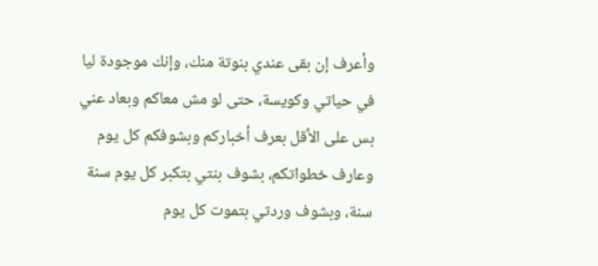وأعرف إن بقى عندي بنوتة منك، وإنك موجودة ليا في حياتي وكويسة، حتى لو مش معاكم وبعاد عني بس على الأقل بعرف أخباركم وبشوفكم كل يوم وعارف خطواتكم، بشوف بنتي بتكبر كل يوم سنة سنة، وبشوف وردتي بتموت كل يوم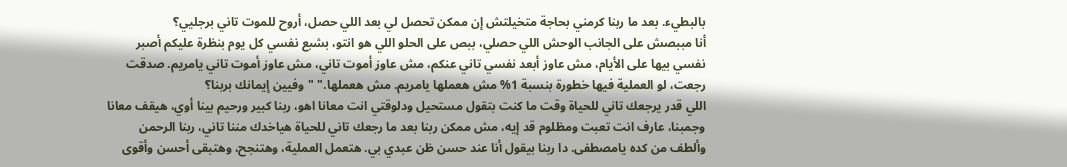بالبطيء. بعد ما ربنا كرمني بحاجة متخيلتش إن ممكن تحصل لي بعد اللي حصل، أروح للموت تاني برجليي؟
أنا مببصش على الجانب الوحش اللي حصلي، ببص على الحلو اللي هو انتو، بشبع نفسي كل يوم بنظرة عليكم أصبر نفسي بيها على الأيام، مش عاوز أبعد نفسي تاني عنكم، مش عاوز أموت تاني، مش عاوز أموت تاني يامريم. صدقت رجعت، لو العملية فيها خطورة بنسبة 1% مش هعملها يامريم. مش هعملها." "وفيين إيمانك بربنا؟
اللي قدر يرجعك تاني للحياة وقت ما كنت بتقول مستحيل ودلوقتي انت معانا اهو، ربنا كبير ورحيم بينا أوي، هيقف معانا وجمبنا، عارف انت تعبت ومظلوم قد إيه، مش ممكن ربنا بعد ما رجعك تاني للحياة هياخدك مننا تاني، ربنا الرحمن وألطف من كده يامصطفى. دا ربنا بيقول أنا عند حسن ظن عبدي بي. هتعمل العملية، وهتنجح، وهتبقى أحسن وأقوى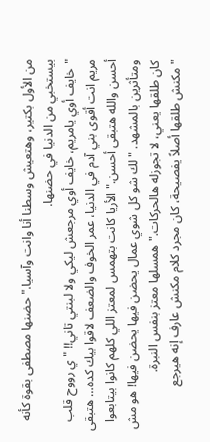من الأول بكتير، وهتعيش وسطنا أنا وانت وآسيا." حضنها مصطفى بقوة كأنه بيستخبي من الدنيا في حضنها.
"خايف أوي يامريم، خايف أوي مرجعش ليكي ولا لبنتي تاني!! "ي رووح قلب مريم انت أقوى بني آدم في الدنيا، عمر الخوف والضعف لاقوا بيك كده… هتبقى أحسن والله هتبقى أحسن." الأريا كانت بتهمس لمعتز اللي كلهم كانوا بيتابعوا ومتأثرين بالمشهد. "لك شو كل شوي عمال يحضن فيها يحضن فيها! هو مش كان طلقها يعني، لا تجوزله هالحركات." همسلها معتز بنفس النبرة.
"مكنش طلقها أصلاً يفصيحة، كان مجرد كلام مكنش عارف إنه هيرجع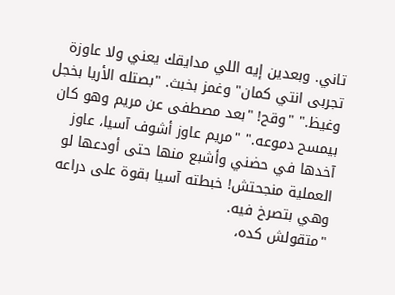تاني. وبعدين إيه اللي مدايقك يعني ولا عاوزة تجربى انتي كمان" وغمز بخبث. "بصتله الأريا بخجل وغيظ." "وقح! "بعد مصطفى عن مريم وهو كان بيمسح دموعه." "مريم عاوز أشوف آسيا، عاوز آخدها في حضني وأشبع منها حتى أودعها لو العملية منجحتش! خبطته آسيا بقوة على دراعه وهي بتصرخ فيه.
"متقولش كده،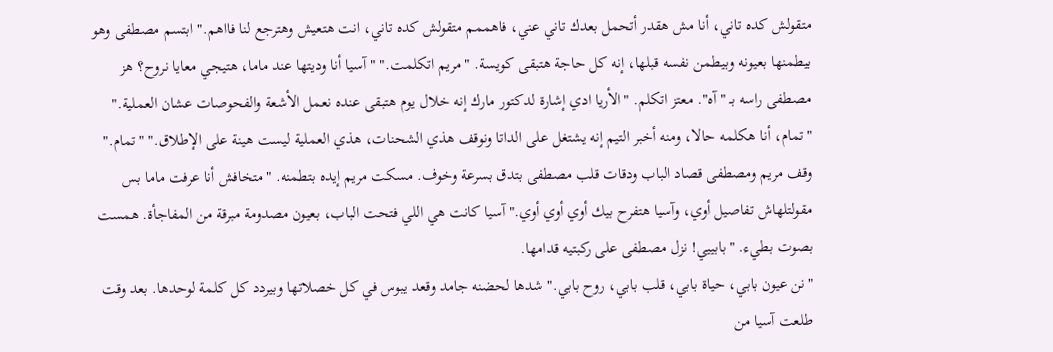متقولش كده تاني، أنا مش هقدر أتحمل بعدك تاني عني، فاهممم متقولش كده تاني، انت هتعيش وهترجع لنا فااهم." ابتسم مصطفى وهو بيطمنها بعيونه وبيطمن نفسه قبلها، إنه كل حاجة هتبقى كويسة. "مريم اتكلمت." "آسيا أنا وديتها عند ماما، هتيجي معايا نروح؟ هز مصطفى راسه بـ "آه". معتز اتكلم. "الأريا ادي إشارة لدكتور مارك إنه خلال يوم هتبقى عنده نعمل الأشعة والفحوصات عشان العملية."
"تمام، أنا هكلمه حالا، ومنه أخبر التيم إنه يشتغل على الداتا ونوقف هذي الشحنات، هذي العملية ليست هينة على الإطلاق." "تمام." وقف مريم ومصطفى قصاد الباب ودقات قلب مصطفى بتدق بسرعة وخوف. مسكت مريم إيده بتطمنه. "متخافش أنا عرفت ماما بس مقولتلهاش تفاصيل أوي، وآسيا هتفرح بيك أوي أوي أوي." آسيا كانت هي اللي فتحت الباب، بعيون مصدومة مبرقة من المفاجأة. همست بصوت بطيء. "بابييي! نزل مصطفى على ركبتيه قدامها.
"نن عيون بابي، حياة بابي، قلب بابي، روح بابي." شدها لحضنه جامد وقعد يبوس في كل خصلاتها وبيردد كل كلمة لوحدها. بعد وقت طلعت آسيا من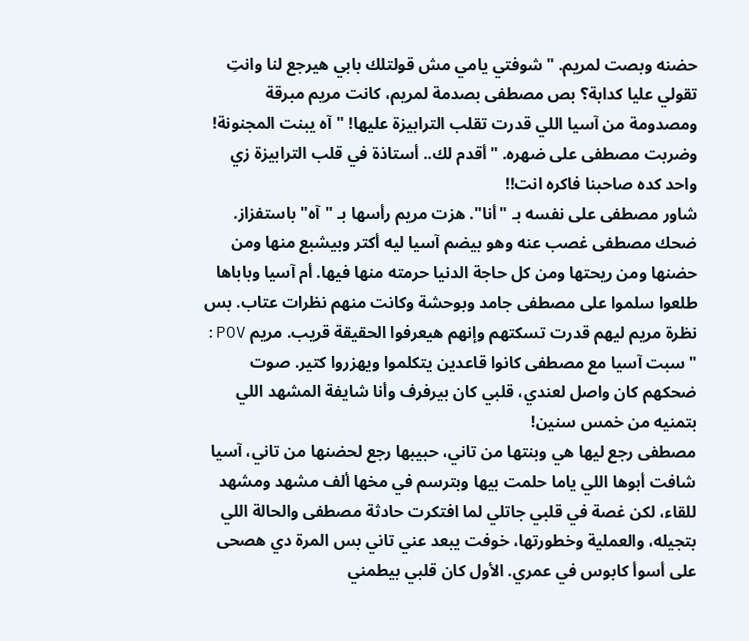حضنه وبصت لمريم. "شوفتي يامي مش قولتلك بابي هيرجع لنا وانتِ تقولي عليا كدابة؟ بص مصطفى بصدمة لمريم، كانت مريم مبرقة ومصدومة من آسيا اللي قدرت تقلب الترابيزة عليها! "آه يبنت المجنونة! وضربت مصطفى على ضهره. "أقدم لك.. أستاذة في قلب الترابيزة زي واحد كده صاحبنا فاكره انت!!
شاور مصطفى على نفسه بـ "أنا". هزت مريم رأسها بـ "آه" باستفزاز. ضحك مصطفى غصب عنه وهو بيضم آسيا ليه أكتر وبيشبع منها ومن حضنها ومن ريحتها ومن كل حاجة الدنيا حرمته منها فيها. أم آسيا وباباها طلعوا سلموا على مصطفى جامد وبوحشة وكانت منهم نظرات عتاب. بس نظرة مريم ليهم قدرت تسكتهم وإنهم هيعرفوا الحقيقة قريب. مريم POV:
"سبت آسيا مع مصطفى كانوا قاعدين يتكلموا ويهزروا كتير. صوت ضحكهم كان واصل لعندي، قلبي كان بيرفرف وأنا شايفة المشهد اللي بتمنيه من خمس سنين!
مصطفى رجع ليها هي وبنتها من تاني، حبيبها رجع لحضنها من تاني، آسيا شافت أبوها اللي ياما حلمت بيها وبترسم في مخها ألف مشهد ومشهد للقاء، لكن غصة في قلبي جاتلي لما افتكرت حادثة مصطفى والحالة اللي بتجيله، والعملية وخطورتها، خوفت يبعد عني تاني بس المرة دي هصحى على أسوأ كابوس في عمري. الأول كان قلبي بيطمني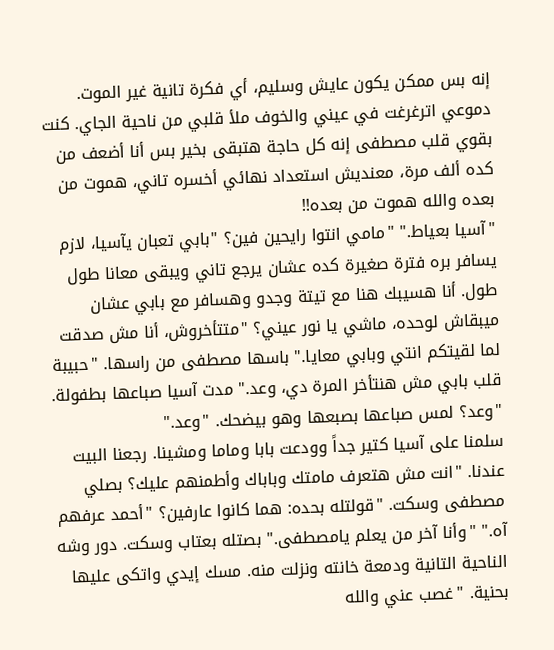إنه بس ممكن يكون عايش وسليم، أي فكرة تانية غير الموت. دموعي اترغرغت في عيني والخوف ملأ قلبي من ناحية الجاي. كنت بقوي قلب مصطفى إنه كل حاجة هتبقى بخير بس أنا أضعف من كده ألف مرة، معنديش استعداد نهائي أخسره تاني، هموت من بعده والله هموت من بعده!!
"آسيا بعياط." "مامي انتوا رايحين فين؟ "بابي تعبان يآسيا، لازم يسافر بره فترة صغيرة كده عشان يرجع تاني ويبقى معانا طول طول. أنا هسيبك هنا مع تيتة وجدو وهسافر مع بابي عشان ميبقاش لوحده، ماشي يا نور عيني؟ "متتأخروش، أنا مش صدقت لما لقيتكم انتي وبابي معايا." باسها مصطفى من راسها. "حبيبة قلب بابي مش هنتأخر المرة دي، وعد." مدت آسيا صباعها بطفولة. "وعد؟ لمس صباعها بصبعها وهو بيضحك. "وعد."
سلمنا على آسيا كتير جداً وودعت بابا وماما ومشينا. رجعنا البيت عندنا. "انت مش هتعرف مامتك وباباك وأطمنهم عليك؟ بصلي مصطفى وسكت. "قولتله بحده: هما كانوا عارفين؟ "أحمد عرفهم آه." "وأنا آخر من يعلم يامصطفى." بصتله بعتاب وسكت. دور وشه الناحية التانية ودمعة خانته ونزلت منه. مسك إيدي واتكى عليها بحنية. "غصب عني والله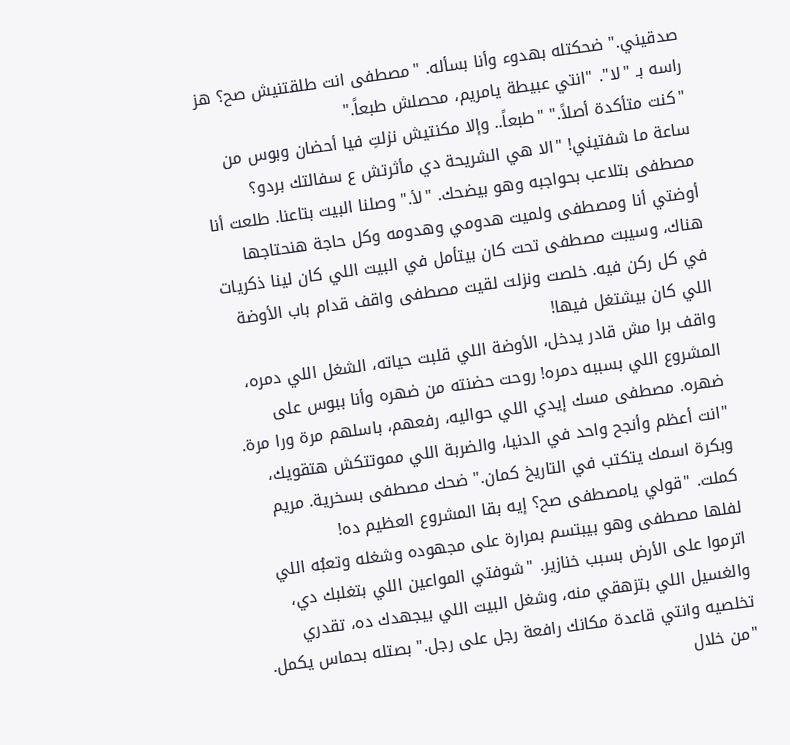صدقيني." ضحكتله بهدوء وأنا بسأله. "مصطفى انت طلقتنيش صح؟ هز راسه بـ "لا". "انتي عبيطة يامريم، محصلش طبعاً."
"كنت متأكدة أصلاً." "طبعاً.. وإلا مكنتيش نزلتِ فيا أحضان وبوس من ساعة ما شفتيني! "الا هي الشريحة دي مأثرتش ع سفالتك بردو؟ مصطفى بتلاعب بحواجبه وهو بيضحك. "لأ." وصلنا البيت بتاعنا. طلعت أنا أوضتي أنا ومصطفى ولميت هدومي وهدومه وكل حاجة هنحتاجها هناك، وسيبت مصطفى تحت كان بيتأمل في البيت اللي كان لينا ذكريات في كل ركن فيه. خلصت ونزلت لقيت مصطفى واقف قدام باب الأوضة اللي كان بيشتغل فيها!
واقف برا مش قادر يدخل، الأوضة اللي قلبت حياته، الشغل اللي دمره، المشروع اللي بسببه دمره! روحت حضنته من ضهره وأنا ببوس على ضهره. مصطفى مسك إيدي اللي حواليه، رفعهم، باسلهم مرة ورا مرة. "انت أعظم وأنجح واحد في الدنيا، والضربة اللي مموتتكش هتقويك، وبكرة اسمك يتكتب في التاريخ كمان." ضحك مصطفى بسخرية. مريم كملت. "قولي يامصطفى صح؟ إيه بقا المشروع العظيم ده!
لفلها مصطفى وهو بيبتسم بمرارة على مجهوده وشغله وتعبُه اللي اترموا على الأرض بسبب خنازير. "شوفتي المواعين اللي بتغلبك دي، والغسيل اللي بتزهقي منه، وشغل البيت اللي بيجهدك ده، تقدري تخلصيه وانتي قاعدة مكانك رافعة رجل على رجل." بصتله بحماس يكمل.
"من خلال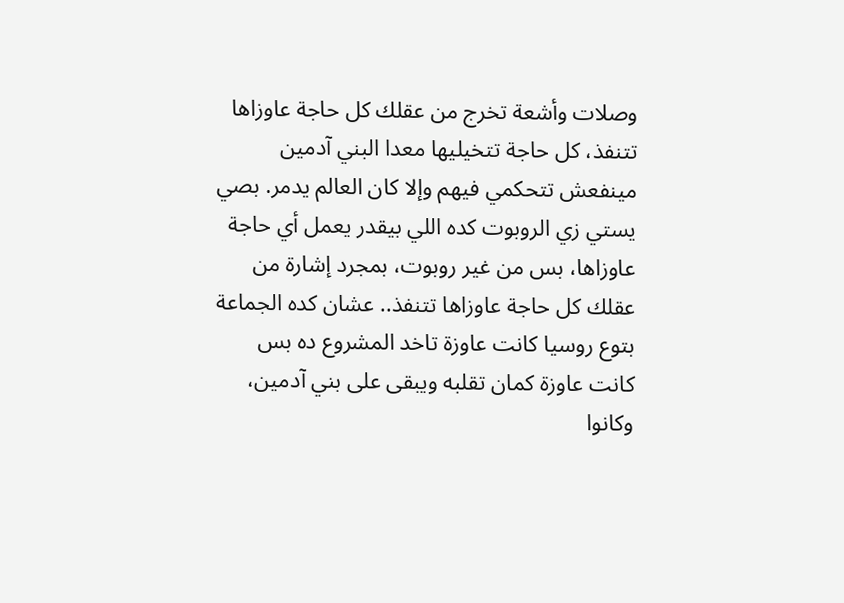وصلات وأشعة تخرج من عقلك كل حاجة عاوزاها تتنفذ، كل حاجة تتخيليها معدا البني آدمين مينفعش تتحكمي فيهم وإلا كان العالم يدمر. بصي يستي زي الروبوت كده اللي بيقدر يعمل أي حاجة عاوزاها، بس من غير روبوت، بمجرد إشارة من عقلك كل حاجة عاوزاها تتنفذ.. عشان كده الجماعة بتوع روسيا كانت عاوزة تاخد المشروع ده بس كانت عاوزة كمان تقلبه ويبقى على بني آدمين، وكانوا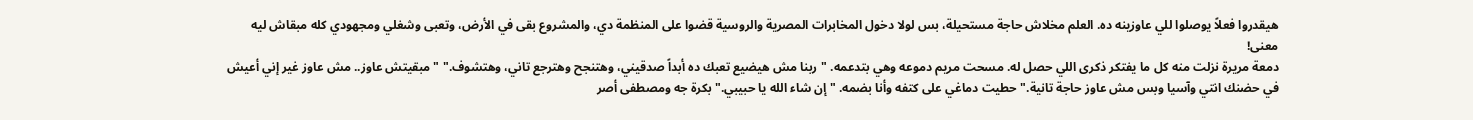هيقدروا فعلاً يوصلوا للي عاوزينه ده. العلم مخلاش حاجة مستحيلة، بس لولا دخول المخابرات المصرية والروسية قضوا على المنظمة دي، والمشروع بقى في الأرض، وتعبى وشغلي ومجهودي كله مبقاش ليه معنى!
دمعة مريرة نزلت منه كل ما يفتكر ذكرى اللي حصل له. مسحت مريم دموعه وهي بتدعمه. "ربنا مش هيضيع تعبك ده أبداً صدقيني، وهتنجح وهترجع تاني، وهتشوف." "مبقيتش عاوز.. مش عاوز غير إني أعيش في حضنك انتي وآسيا وبس مش عاوز حاجة تانية." حطيت دماغي على كتفه وأنا بضمه. "إن شاء الله يا حبيبي." بكرة جه ومصطفى أصر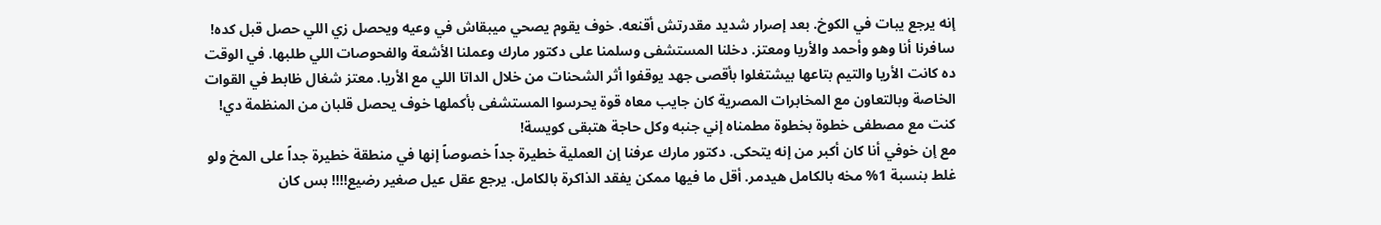إنه يرجع يبات في الكوخ. بعد إصرار شديد مقدرتش أقنعه. خوف يقوم يصحي ميبقاش في وعيه ويحصل زي اللي حصل قبل كده!
سافرنا أنا وهو وأحمد والأريا ومعتز. دخلنا المستشفى وسلمنا على دكتور مارك وعملنا الأشعة والفحوصات اللي طلبها. في الوقت ده كانت الأريا والتيم بتاعها بيشتغلوا بأقصى جهد يوقفوا أثر الشحنات من خلال الداتا اللي مع الأريا. معتز شغال ظابط في القوات الخاصة وبالتعاون مع المخابرات المصرية كان جايب معاه قوة يحرسوا المستشفى بأكملها خوف يحصل قلبان من المنظمة دي! كنت مع مصطفى خطوة بخطوة مطمناه إني جنبه وكل حاجة هتبقى كويسة!
مع إن خوفي أنا كان أكبر من إنه يتحكى. دكتور مارك عرفنا إن العملية خطيرة جداً خصوصاً إنها في منطقة خطيرة جداً على المخ ولو غلط بنسبة 1% مخه بالكامل هيدمر. أقل ما فيها ممكن يفقد الذاكرة بالكامل. يرجع عقل عيل صغير رضيع!!!! بس كان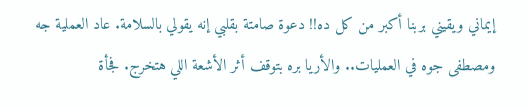إيماني ويقيني بربنا أكبر من كل ده!! دعوة صامتة بقلبي إنه يقولي بالسلامة. عاد العملية جه ومصطفى جوه في العمليات.. والأريا بره بتوقف أثر الأشعة اللي هتخرج. فجأة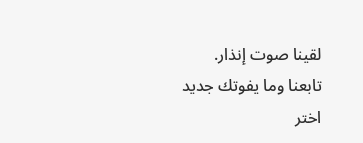لقينا صوت إنذار.
تابعنا وما يفوتك جديد
اختر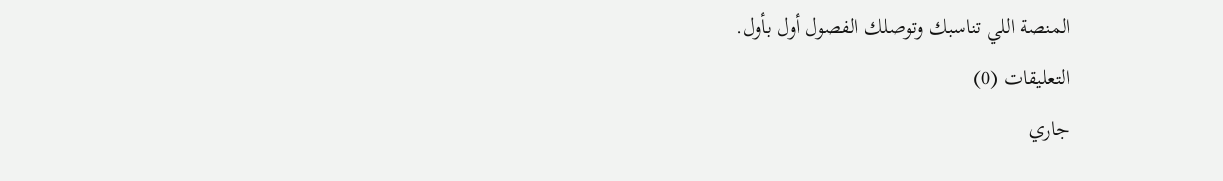المنصة اللي تناسبك وتوصلك الفصول أول بأول.
التعليقات (0)
جاري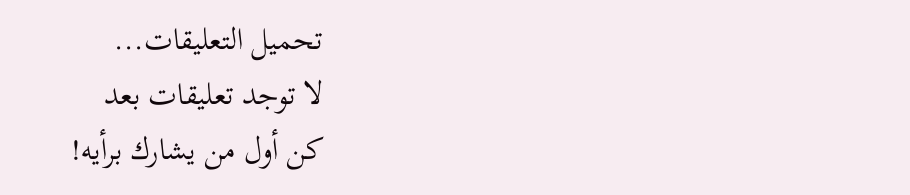تحميل التعليقات...
لا توجد تعليقات بعد
كن أول من يشارك برأيه!